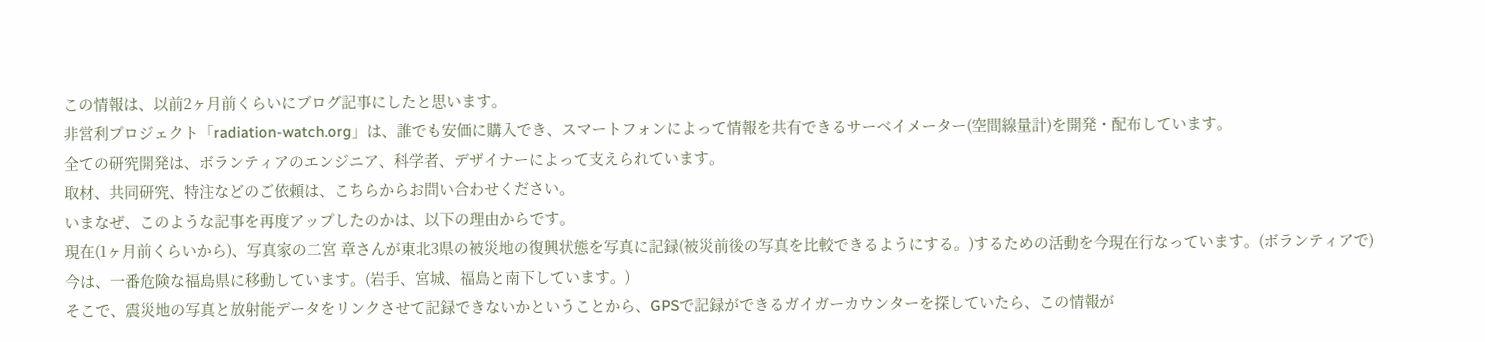この情報は、以前2ヶ月前くらいにブログ記事にしたと思います。
非営利プロジェクト「radiation-watch.org」は、誰でも安価に購入でき、スマートフォンによって情報を共有できるサーベイメーター(空間線量計)を開発・配布しています。
全ての研究開発は、ボランティアのエンジニア、科学者、デザイナーによって支えられています。
取材、共同研究、特注などのご依頼は、こちらからお問い合わせください。
いまなぜ、このような記事を再度アップしたのかは、以下の理由からです。
現在(1ヶ月前くらいから)、写真家の二宮 章さんが東北3県の被災地の復興状態を写真に記録(被災前後の写真を比較できるようにする。)するための活動を今現在行なっています。(ボランティアで)
今は、一番危険な福島県に移動しています。(岩手、宮城、福島と南下しています。)
そこで、震災地の写真と放射能データをリンクさせて記録できないかということから、GPSで記録ができるガイガーカウンターを探していたら、この情報が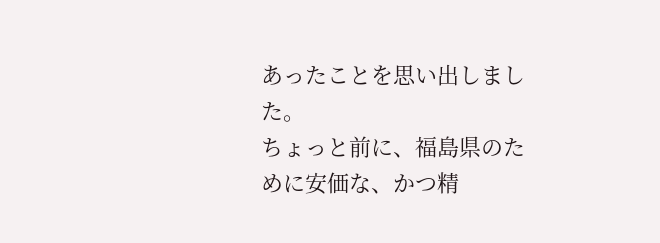あったことを思い出しました。
ちょっと前に、福島県のために安価な、かつ精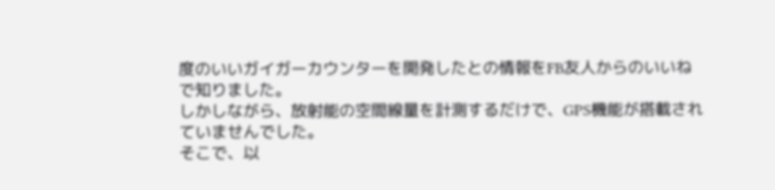度のいいガイガーカウンターを開発したとの情報をFB友人からのいいねで知りました。
しかしながら、放射能の空間線量を計測するだけで、GPS機能が搭載されていませんでした。
そこで、以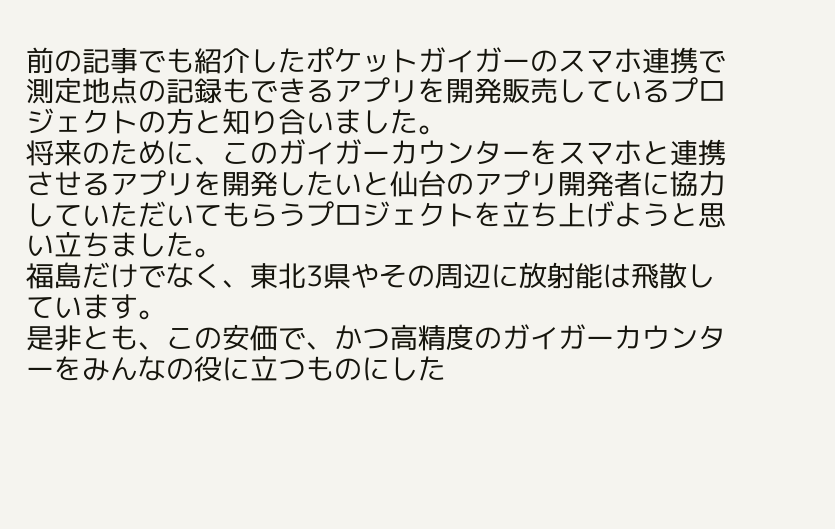前の記事でも紹介したポケットガイガーのスマホ連携で測定地点の記録もできるアプリを開発販売しているプロジェクトの方と知り合いました。
将来のために、このガイガーカウンターをスマホと連携させるアプリを開発したいと仙台のアプリ開発者に協力していただいてもらうプロジェクトを立ち上げようと思い立ちました。
福島だけでなく、東北3県やその周辺に放射能は飛散しています。
是非とも、この安価で、かつ高精度のガイガーカウンターをみんなの役に立つものにした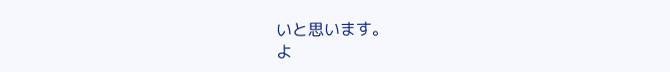いと思います。
よ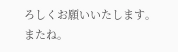ろしくお願いいたします。
またね。